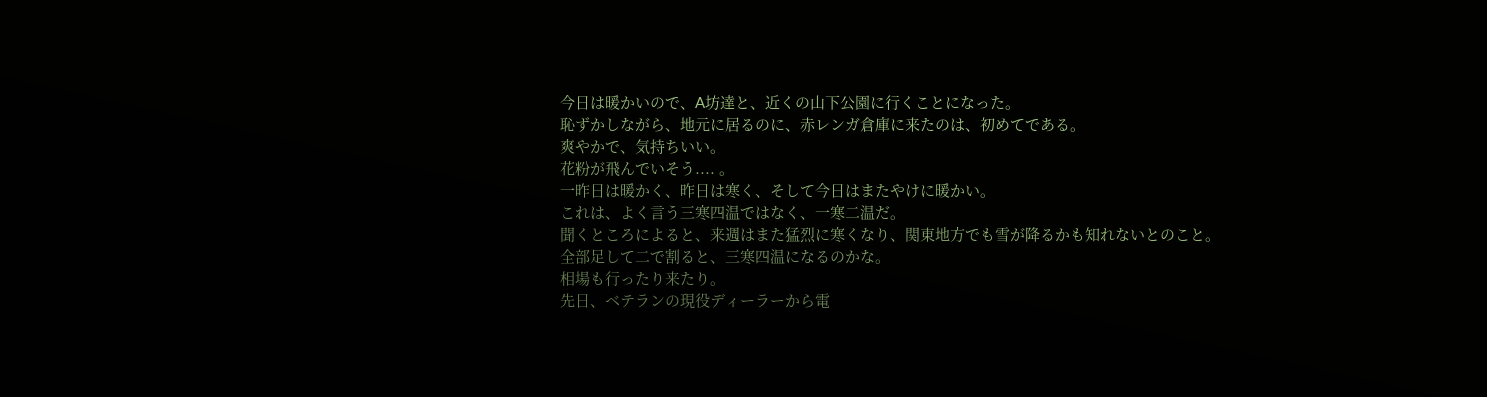今日は暖かいので、A坊達と、近くの山下公園に行くことになった。
恥ずかしながら、地元に居るのに、赤レンガ倉庫に来たのは、初めてである。
爽やかで、気持ちいい。
花粉が飛んでいそう.... 。
一昨日は暖かく、昨日は寒く、そして今日はまたやけに暖かい。
これは、よく言う三寒四温ではなく、一寒二温だ。
聞くところによると、来週はまた猛烈に寒くなり、関東地方でも雪が降るかも知れないとのこと。
全部足して二で割ると、三寒四温になるのかな。
相場も行ったり来たり。
先日、ベテランの現役ディーラーから電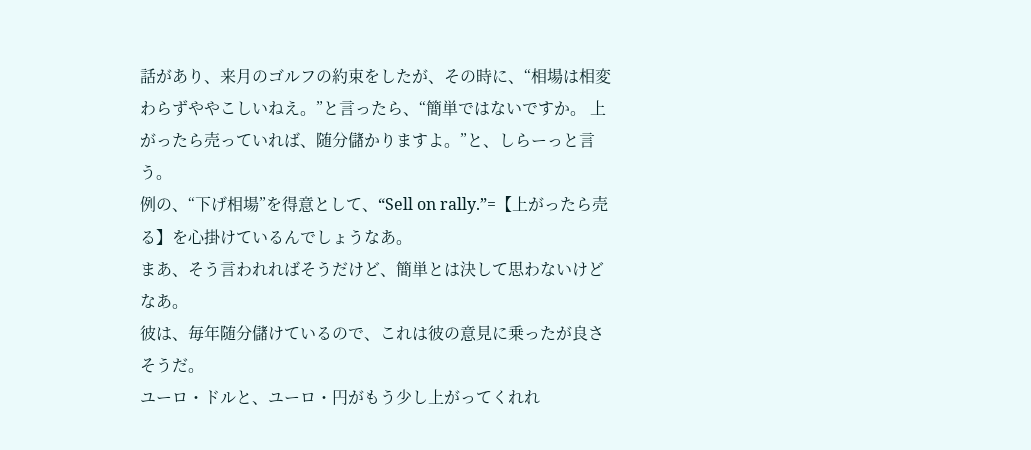話があり、来月のゴルフの約束をしたが、その時に、“相場は相変わらずややこしいねえ。”と言ったら、“簡単ではないですか。 上がったら売っていれば、随分儲かりますよ。”と、しらーっと言う。
例の、“下げ相場”を得意として、“Sell on rally.”=【上がったら売る】を心掛けているんでしょうなあ。
まあ、そう言われればそうだけど、簡単とは決して思わないけどなあ。
彼は、毎年随分儲けているので、これは彼の意見に乗ったが良さそうだ。
ユーロ・ドルと、ユーロ・円がもう少し上がってくれれ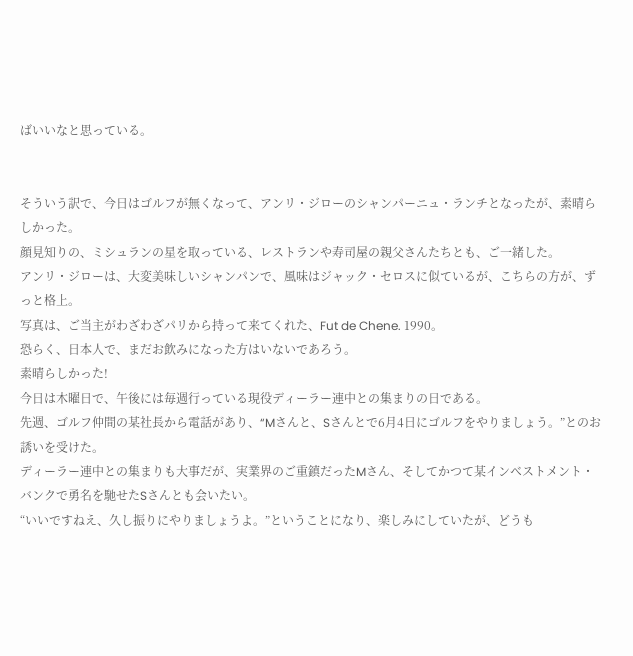ばいいなと思っている。


そういう訳で、今日はゴルフが無くなって、アンリ・ジローのシャンパーニュ・ランチとなったが、素晴らしかった。
顔見知りの、ミシュランの星を取っている、レストランや寿司屋の親父さんたちとも、ご一緒した。
アンリ・ジローは、大変美味しいシャンパンで、風味はジャック・セロスに似ているが、こちらの方が、ずっと格上。
写真は、ご当主がわざわざパリから持って来てくれた、Fut de Chene. 1990。
恐らく、日本人で、まだお飲みになった方はいないであろう。
素晴らしかった!
今日は木曜日で、午後には毎週行っている現役ディーラー連中との集まりの日である。
先週、ゴルフ仲間の某社長から電話があり、“Mさんと、Sさんとで6月4日にゴルフをやりましょう。”とのお誘いを受けた。
ディーラー連中との集まりも大事だが、実業界のご重鎮だったMさん、そしてかつて某インベストメント・バンクで勇名を馳せたSさんとも会いたい。
“いいですねえ、久し振りにやりましょうよ。”ということになり、楽しみにしていたが、どうも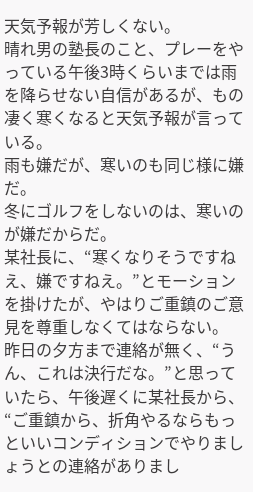天気予報が芳しくない。
晴れ男の塾長のこと、プレーをやっている午後3時くらいまでは雨を降らせない自信があるが、もの凄く寒くなると天気予報が言っている。
雨も嫌だが、寒いのも同じ様に嫌だ。
冬にゴルフをしないのは、寒いのが嫌だからだ。
某社長に、“寒くなりそうですねえ、嫌ですねえ。”とモーションを掛けたが、やはりご重鎮のご意見を尊重しなくてはならない。
昨日の夕方まで連絡が無く、“うん、これは決行だな。”と思っていたら、午後遅くに某社長から、“ご重鎮から、折角やるならもっといいコンディションでやりましょうとの連絡がありまし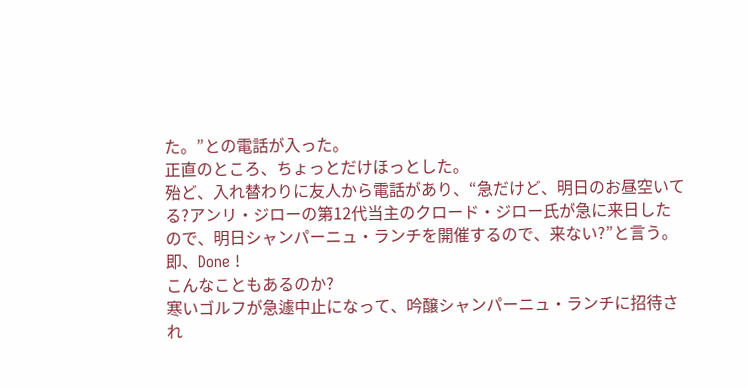た。”との電話が入った。
正直のところ、ちょっとだけほっとした。
殆ど、入れ替わりに友人から電話があり、“急だけど、明日のお昼空いてる?アンリ・ジローの第12代当主のクロード・ジロー氏が急に来日したので、明日シャンパーニュ・ランチを開催するので、来ない?”と言う。
即、Done !
こんなこともあるのか?
寒いゴルフが急遽中止になって、吟醸シャンパーニュ・ランチに招待され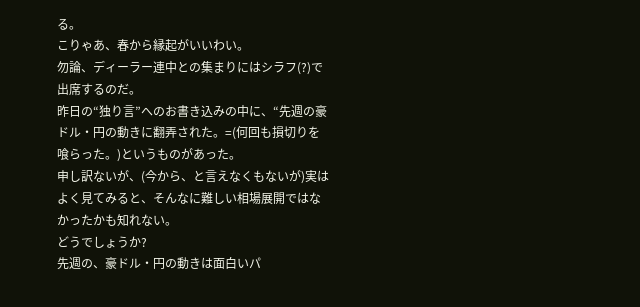る。
こりゃあ、春から縁起がいいわい。
勿論、ディーラー連中との集まりにはシラフ(?)で出席するのだ。
昨日の“独り言”へのお書き込みの中に、“先週の豪ドル・円の動きに翻弄された。=(何回も損切りを喰らった。)というものがあった。
申し訳ないが、(今から、と言えなくもないが)実はよく見てみると、そんなに難しい相場展開ではなかったかも知れない。
どうでしょうか?
先週の、豪ドル・円の動きは面白いパ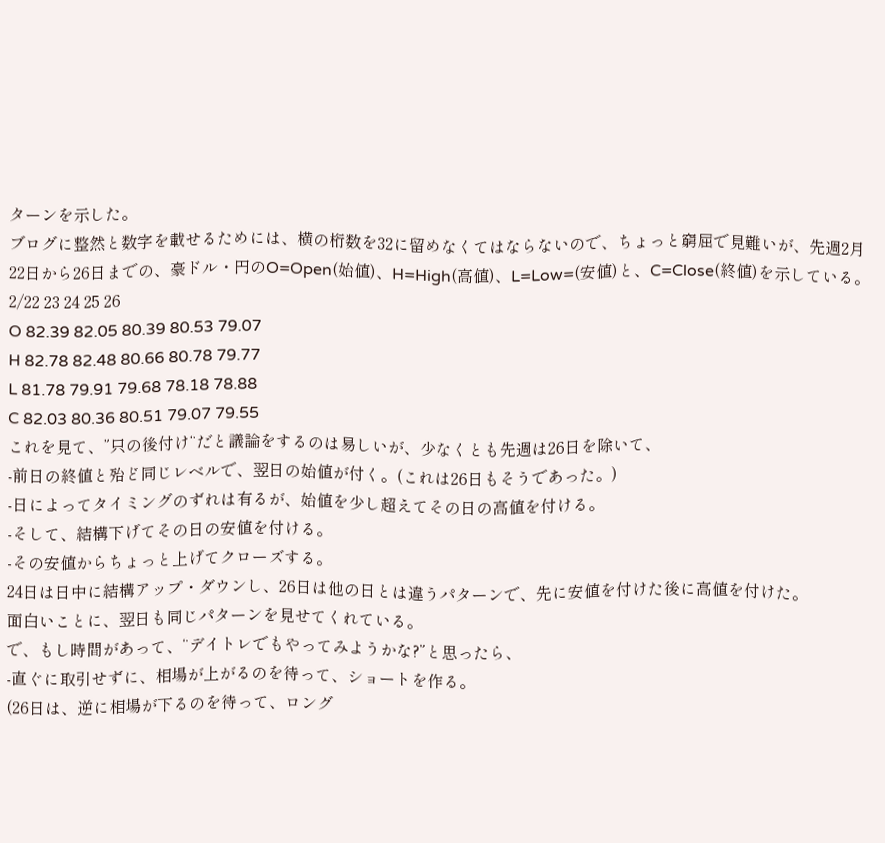ターンを示した。
ブログに整然と数字を載せるためには、横の桁数を32に留めなくてはならないので、ちょっと窮屈で見難いが、先週2月22日から26日までの、豪ドル・円のO=Open(始値)、H=High(高値)、L=Low=(安値)と、C=Close(終値)を示している。
2/22 23 24 25 26
O 82.39 82.05 80.39 80.53 79.07
H 82.78 82.48 80.66 80.78 79.77
L 81.78 79.91 79.68 78.18 78.88
C 82.03 80.36 80.51 79.07 79.55
これを見て、”只の後付け“だと議論をするのは易しいが、少なくとも先週は26日を除いて、
-前日の終値と殆ど同じレベルで、翌日の始値が付く。(これは26日もそうであった。)
-日によってタイミングのずれは有るが、始値を少し超えてその日の高値を付ける。
-そして、結構下げてその日の安値を付ける。
-その安値からちょっと上げてクローズする。
24日は日中に結構アップ・ダウンし、26日は他の日とは違うパターンで、先に安値を付けた後に高値を付けた。
面白いことに、翌日も同じパターンを見せてくれている。
で、もし時間があって、“デイトレでもやってみようかな?”と思ったら、
-直ぐに取引せずに、相場が上がるのを待って、ショートを作る。
(26日は、逆に相場が下るのを待って、ロング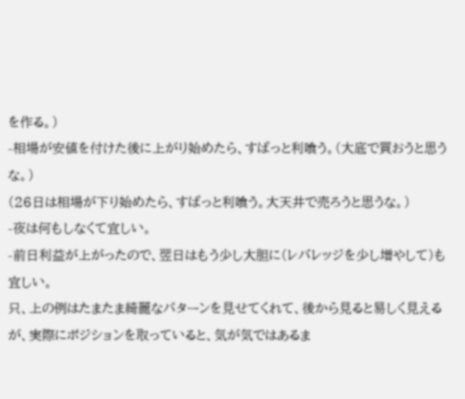を作る。)
-相場が安値を付けた後に上がり始めたら、すぱっと利喰う。(大底で買おうと思うな。)
(26日は相場が下り始めたら、すぱっと利喰う。大天井で売ろうと思うな。)
-夜は何もしなくて宜しい。
-前日利益が上がったので、翌日はもう少し大胆に(レバレッジを少し増やして)も宜しい。
只、上の例はたまたま綺麗なパターンを見せてくれて、後から見ると易しく見えるが、実際にポジションを取っていると、気が気ではあるま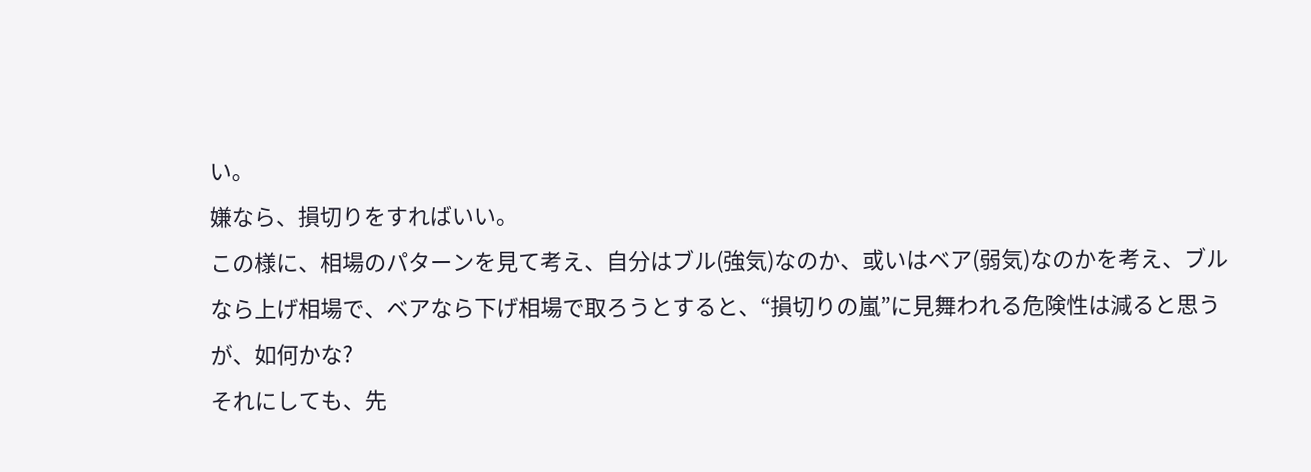い。
嫌なら、損切りをすればいい。
この様に、相場のパターンを見て考え、自分はブル(強気)なのか、或いはベア(弱気)なのかを考え、ブルなら上げ相場で、ベアなら下げ相場で取ろうとすると、“損切りの嵐”に見舞われる危険性は減ると思うが、如何かな?
それにしても、先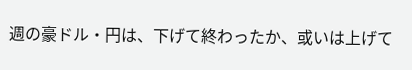週の豪ドル・円は、下げて終わったか、或いは上げて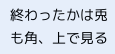終わったかは兎も角、上で見る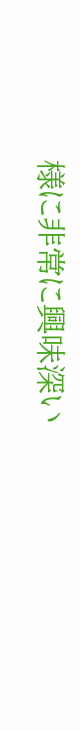様に非常に興味深い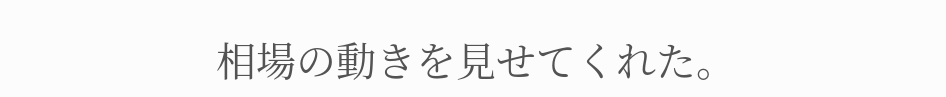相場の動きを見せてくれた。